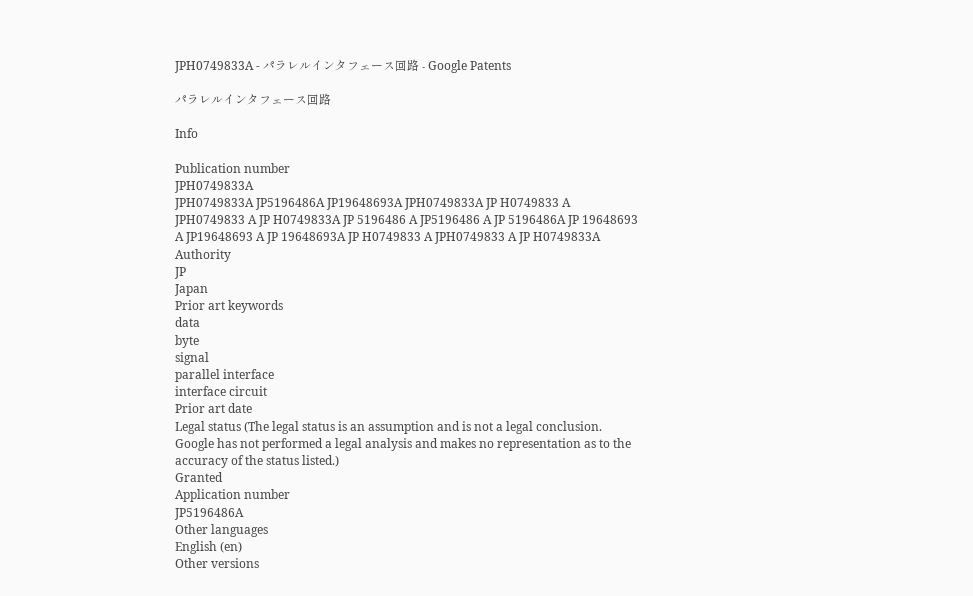JPH0749833A - パラレルインタフェース回路 - Google Patents

パラレルインタフェース回路

Info

Publication number
JPH0749833A
JPH0749833A JP5196486A JP19648693A JPH0749833A JP H0749833 A JPH0749833 A JP H0749833A JP 5196486 A JP5196486 A JP 5196486A JP 19648693 A JP19648693 A JP 19648693A JP H0749833 A JPH0749833 A JP H0749833A
Authority
JP
Japan
Prior art keywords
data
byte
signal
parallel interface
interface circuit
Prior art date
Legal status (The legal status is an assumption and is not a legal conclusion. Google has not performed a legal analysis and makes no representation as to the accuracy of the status listed.)
Granted
Application number
JP5196486A
Other languages
English (en)
Other versions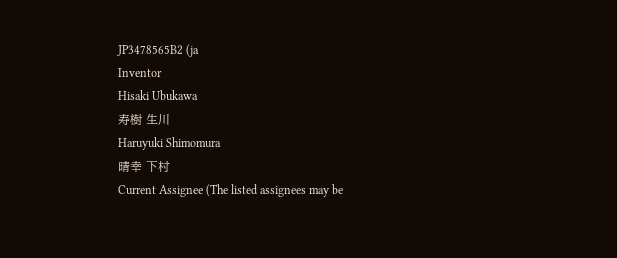JP3478565B2 (ja
Inventor
Hisaki Ubukawa
寿樹 生川
Haruyuki Shimomura
晴幸 下村
Current Assignee (The listed assignees may be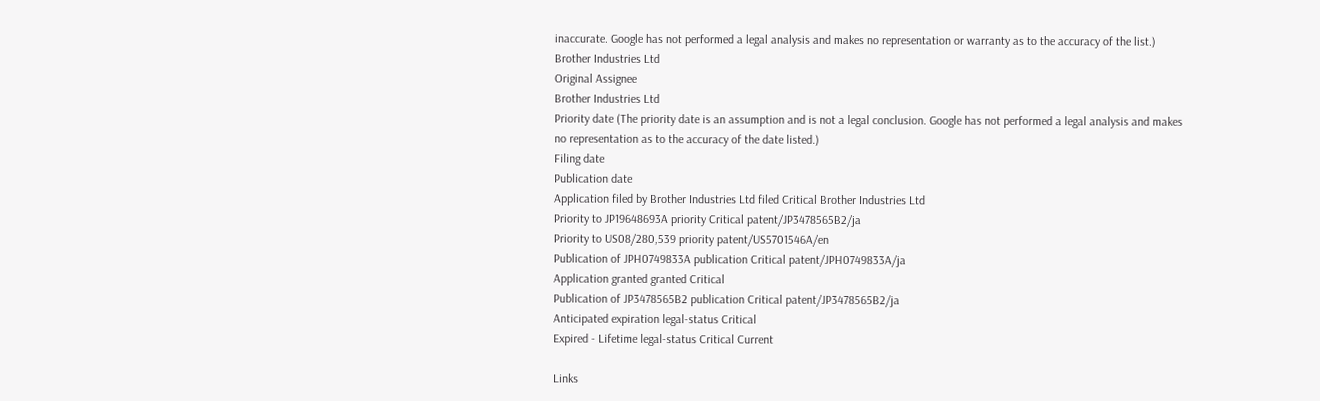inaccurate. Google has not performed a legal analysis and makes no representation or warranty as to the accuracy of the list.)
Brother Industries Ltd
Original Assignee
Brother Industries Ltd
Priority date (The priority date is an assumption and is not a legal conclusion. Google has not performed a legal analysis and makes no representation as to the accuracy of the date listed.)
Filing date
Publication date
Application filed by Brother Industries Ltd filed Critical Brother Industries Ltd
Priority to JP19648693A priority Critical patent/JP3478565B2/ja
Priority to US08/280,539 priority patent/US5701546A/en
Publication of JPH0749833A publication Critical patent/JPH0749833A/ja
Application granted granted Critical
Publication of JP3478565B2 publication Critical patent/JP3478565B2/ja
Anticipated expiration legal-status Critical
Expired - Lifetime legal-status Critical Current

Links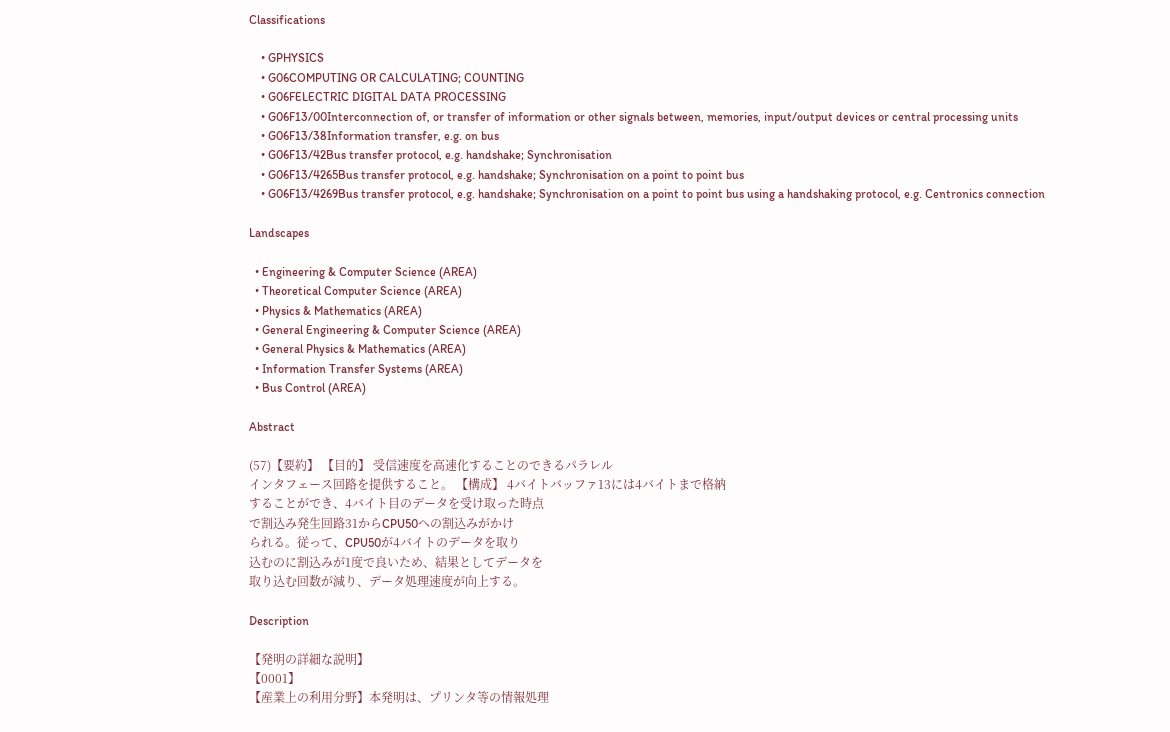Classifications

    • GPHYSICS
    • G06COMPUTING OR CALCULATING; COUNTING
    • G06FELECTRIC DIGITAL DATA PROCESSING
    • G06F13/00Interconnection of, or transfer of information or other signals between, memories, input/output devices or central processing units
    • G06F13/38Information transfer, e.g. on bus
    • G06F13/42Bus transfer protocol, e.g. handshake; Synchronisation
    • G06F13/4265Bus transfer protocol, e.g. handshake; Synchronisation on a point to point bus
    • G06F13/4269Bus transfer protocol, e.g. handshake; Synchronisation on a point to point bus using a handshaking protocol, e.g. Centronics connection

Landscapes

  • Engineering & Computer Science (AREA)
  • Theoretical Computer Science (AREA)
  • Physics & Mathematics (AREA)
  • General Engineering & Computer Science (AREA)
  • General Physics & Mathematics (AREA)
  • Information Transfer Systems (AREA)
  • Bus Control (AREA)

Abstract

(57)【要約】 【目的】 受信速度を高速化することのできるパラレル
インタフェース回路を提供すること。 【構成】 4バイトバッファ13には4バイトまで格納
することができ、4バイト目のデータを受け取った時点
で割込み発生回路31からCPU50への割込みがかけ
られる。従って、CPU50が4バイトのデータを取り
込むのに割込みが1度で良いため、結果としてデータを
取り込む回数が減り、データ処理速度が向上する。

Description

【発明の詳細な説明】
【0001】
【産業上の利用分野】本発明は、プリンタ等の情報処理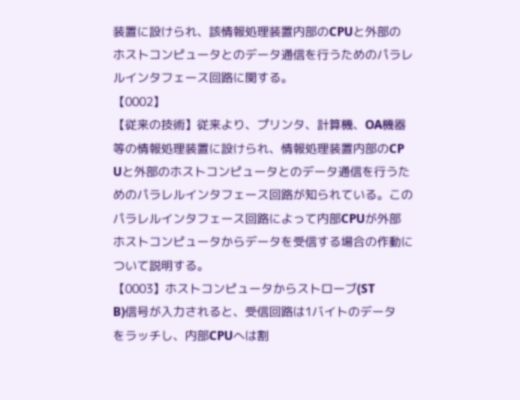装置に設けられ、該情報処理装置内部のCPUと外部の
ホストコンピュータとのデータ通信を行うためのパラレ
ルインタフェース回路に関する。
【0002】
【従来の技術】従来より、プリンタ、計算機、OA機器
等の情報処理装置に設けられ、情報処理装置内部のCP
Uと外部のホストコンピュータとのデータ通信を行うた
めのパラレルインタフェース回路が知られている。この
パラレルインタフェース回路によって内部CPUが外部
ホストコンピュータからデータを受信する場合の作動に
ついて説明する。
【0003】ホストコンピュータからストローブ(ST
B)信号が入力されると、受信回路は1バイトのデータ
をラッチし、内部CPUへは割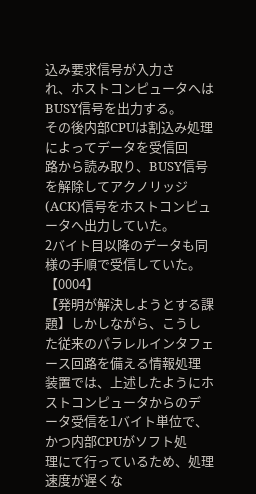込み要求信号が入力さ
れ、ホストコンピュータへはBUSY信号を出力する。
その後内部CPUは割込み処理によってデータを受信回
路から読み取り、BUSY信号を解除してアクノリッジ
(ACK)信号をホストコンピュータへ出力していた。
2バイト目以降のデータも同様の手順で受信していた。
【0004】
【発明が解決しようとする課題】しかしながら、こうし
た従来のパラレルインタフェース回路を備える情報処理
装置では、上述したようにホストコンピュータからのデ
ータ受信を1バイト単位で、かつ内部CPUがソフト処
理にて行っているため、処理速度が遅くな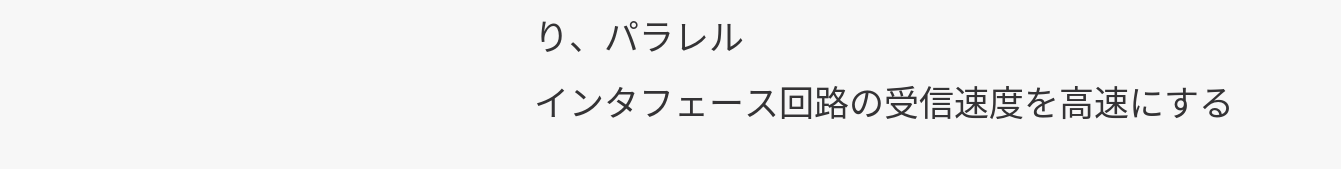り、パラレル
インタフェース回路の受信速度を高速にする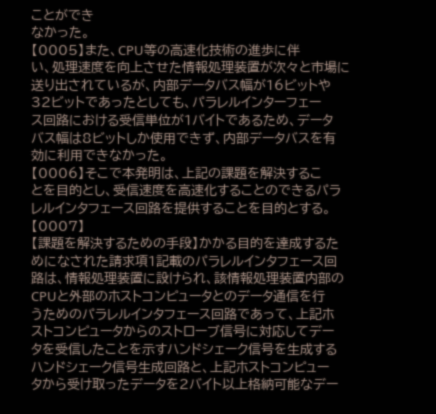ことができ
なかった。
【0005】また、CPU等の高速化技術の進歩に伴
い、処理速度を向上させた情報処理装置が次々と市場に
送り出されているが、内部データバス幅が16ビットや
32ビットであったとしても、パラレルインターフェー
ス回路における受信単位が1バイトであるため、データ
バス幅は8ビットしか使用できず、内部データバスを有
効に利用できなかった。
【0006】そこで本発明は、上記の課題を解決するこ
とを目的とし、受信速度を高速化することのできるパラ
レルインタフェース回路を提供することを目的とする。
【0007】
【課題を解決するための手段】かかる目的を達成するた
めになされた請求項1記載のパラレルインタフェース回
路は、情報処理装置に設けられ、該情報処理装置内部の
CPUと外部のホストコンピュータとのデータ通信を行
うためのパラレルインタフェース回路であって、上記ホ
ストコンピュータからのストローブ信号に対応してデー
タを受信したことを示すハンドシェーク信号を生成する
ハンドシェーク信号生成回路と、上記ホストコンピュー
タから受け取ったデータを2バイト以上格納可能なデー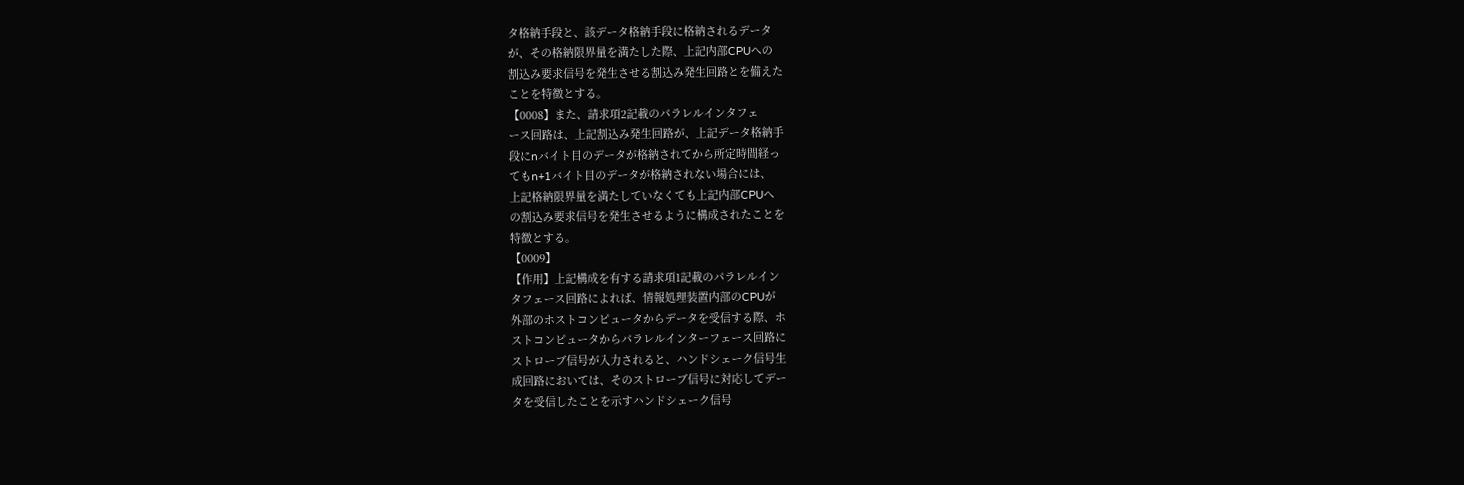タ格納手段と、該データ格納手段に格納されるデータ
が、その格納限界量を満たした際、上記内部CPUへの
割込み要求信号を発生させる割込み発生回路とを備えた
ことを特徴とする。
【0008】また、請求項2記載のパラレルインタフェ
ース回路は、上記割込み発生回路が、上記データ格納手
段にnバイト目のデータが格納されてから所定時間経っ
てもn+1バイト目のデータが格納されない場合には、
上記格納限界量を満たしていなくても上記内部CPUへ
の割込み要求信号を発生させるように構成されたことを
特徴とする。
【0009】
【作用】上記構成を有する請求項1記載のパラレルイン
タフェース回路によれば、情報処理装置内部のCPUが
外部のホストコンピュータからデータを受信する際、ホ
ストコンピュータからパラレルインターフェース回路に
ストローブ信号が入力されると、ハンドシェーク信号生
成回路においては、そのストローブ信号に対応してデー
タを受信したことを示すハンドシェーク信号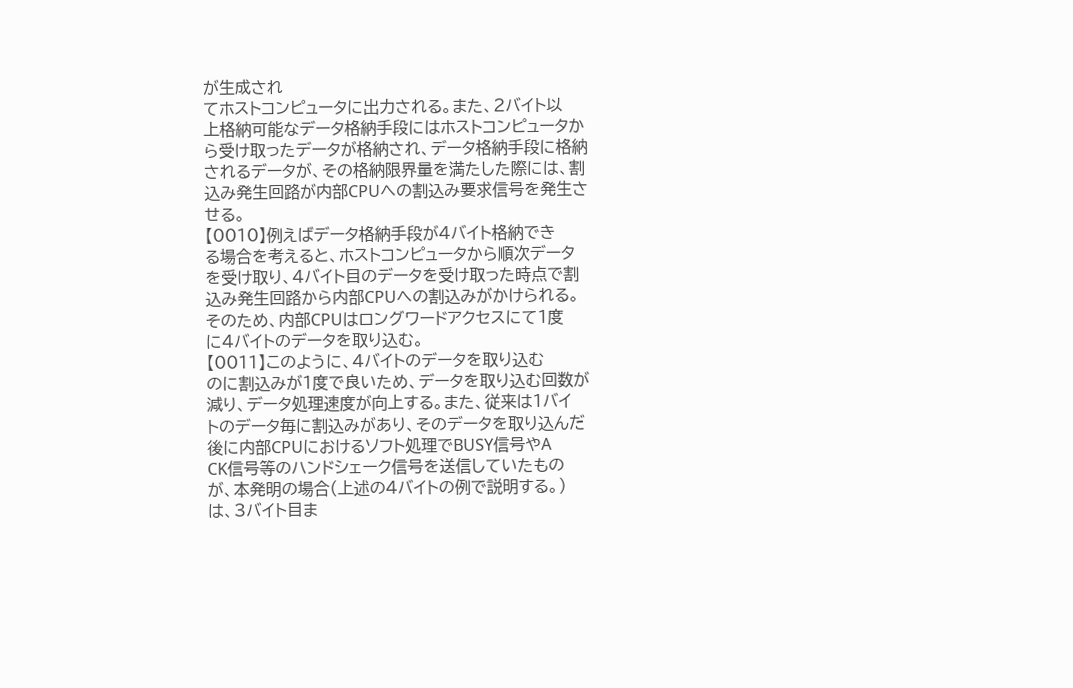が生成され
てホストコンピュータに出力される。また、2バイト以
上格納可能なデータ格納手段にはホストコンピュータか
ら受け取ったデータが格納され、データ格納手段に格納
されるデータが、その格納限界量を満たした際には、割
込み発生回路が内部CPUへの割込み要求信号を発生さ
せる。
【0010】例えばデータ格納手段が4バイト格納でき
る場合を考えると、ホストコンピュータから順次データ
を受け取り、4バイト目のデータを受け取った時点で割
込み発生回路から内部CPUへの割込みがかけられる。
そのため、内部CPUはロングワードアクセスにて1度
に4バイトのデータを取り込む。
【0011】このように、4バイトのデータを取り込む
のに割込みが1度で良いため、データを取り込む回数が
減り、データ処理速度が向上する。また、従来は1バイ
トのデータ毎に割込みがあり、そのデータを取り込んだ
後に内部CPUにおけるソフト処理でBUSY信号やA
CK信号等のハンドシェーク信号を送信していたもの
が、本発明の場合(上述の4バイトの例で説明する。)
は、3バイト目ま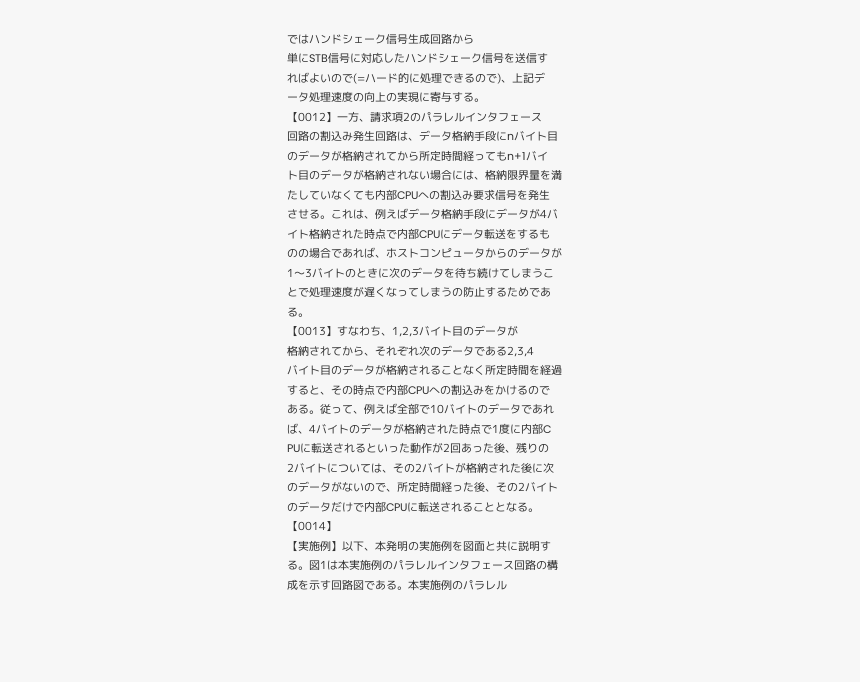ではハンドシェーク信号生成回路から
単にSTB信号に対応したハンドシェーク信号を送信す
ればよいので(=ハード的に処理できるので)、上記デ
ータ処理速度の向上の実現に寄与する。
【0012】一方、請求項2のパラレルインタフェース
回路の割込み発生回路は、データ格納手段にnバイト目
のデータが格納されてから所定時間経ってもn+1バイ
ト目のデータが格納されない場合には、格納限界量を満
たしていなくても内部CPUへの割込み要求信号を発生
させる。これは、例えばデータ格納手段にデータが4バ
イト格納された時点で内部CPUにデータ転送をするも
のの場合であれば、ホストコンピュータからのデータが
1〜3バイトのときに次のデータを待ち続けてしまうこ
とで処理速度が遅くなってしまうの防止するためであ
る。
【0013】すなわち、1,2,3バイト目のデータが
格納されてから、それぞれ次のデータである2,3,4
バイト目のデータが格納されることなく所定時間を経過
すると、その時点で内部CPUへの割込みをかけるので
ある。従って、例えば全部で10バイトのデータであれ
ば、4バイトのデータが格納された時点で1度に内部C
PUに転送されるといった動作が2回あった後、残りの
2バイトについては、その2バイトが格納された後に次
のデータがないので、所定時間経った後、その2バイト
のデータだけで内部CPUに転送されることとなる。
【0014】
【実施例】以下、本発明の実施例を図面と共に説明す
る。図1は本実施例のパラレルインタフェース回路の構
成を示す回路図である。本実施例のパラレル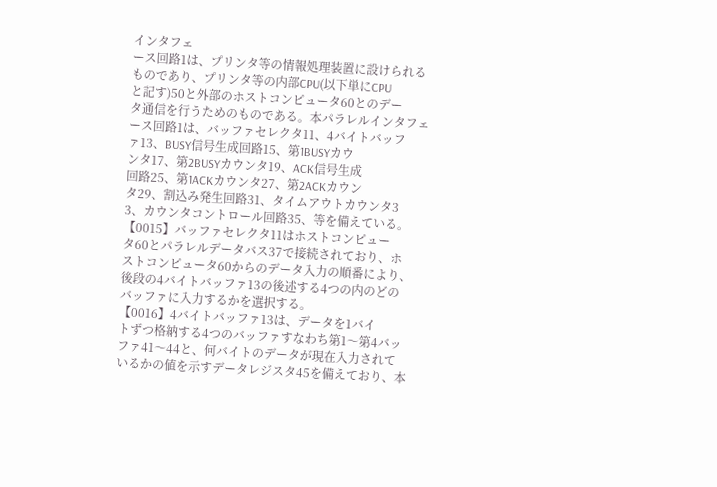インタフェ
ース回路1は、プリンタ等の情報処理装置に設けられる
ものであり、プリンタ等の内部CPU(以下単にCPU
と記す)50と外部のホストコンピュータ60とのデー
タ通信を行うためのものである。本パラレルインタフェ
ース回路1は、バッファセレクタ11、4バイトバッフ
ァ13、BUSY信号生成回路15、第1BUSYカウ
ンタ17、第2BUSYカウンタ19、ACK信号生成
回路25、第1ACKカウンタ27、第2ACKカウン
タ29、割込み発生回路31、タイムアウトカウンタ3
3、カウンタコントロール回路35、等を備えている。
【0015】バッファセレクタ11はホストコンピュー
タ60とパラレルデータバス37で接続されており、ホ
ストコンピュータ60からのデータ入力の順番により、
後段の4バイトバッファ13の後述する4つの内のどの
バッファに入力するかを選択する。
【0016】4バイトバッファ13は、データを1バイ
トずつ格納する4つのバッファすなわち第1〜第4バッ
ファ41〜44と、何バイトのデータが現在入力されて
いるかの値を示すデータレジスタ45を備えており、本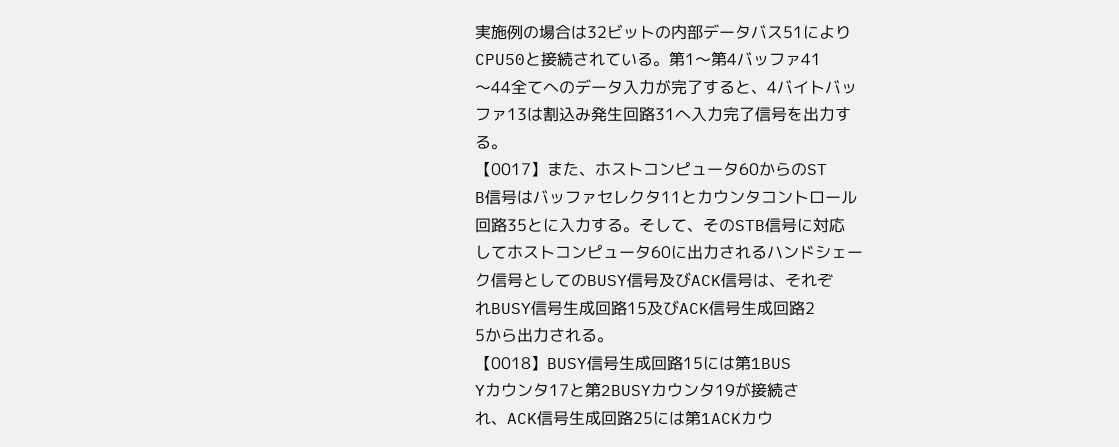実施例の場合は32ビットの内部データバス51により
CPU50と接続されている。第1〜第4バッファ41
〜44全てへのデータ入力が完了すると、4バイトバッ
ファ13は割込み発生回路31へ入力完了信号を出力す
る。
【0017】また、ホストコンピュータ60からのST
B信号はバッファセレクタ11とカウンタコントロール
回路35とに入力する。そして、そのSTB信号に対応
してホストコンピュータ60に出力されるハンドシェー
ク信号としてのBUSY信号及びACK信号は、それぞ
れBUSY信号生成回路15及びACK信号生成回路2
5から出力される。
【0018】BUSY信号生成回路15には第1BUS
Yカウンタ17と第2BUSYカウンタ19が接続さ
れ、ACK信号生成回路25には第1ACKカウ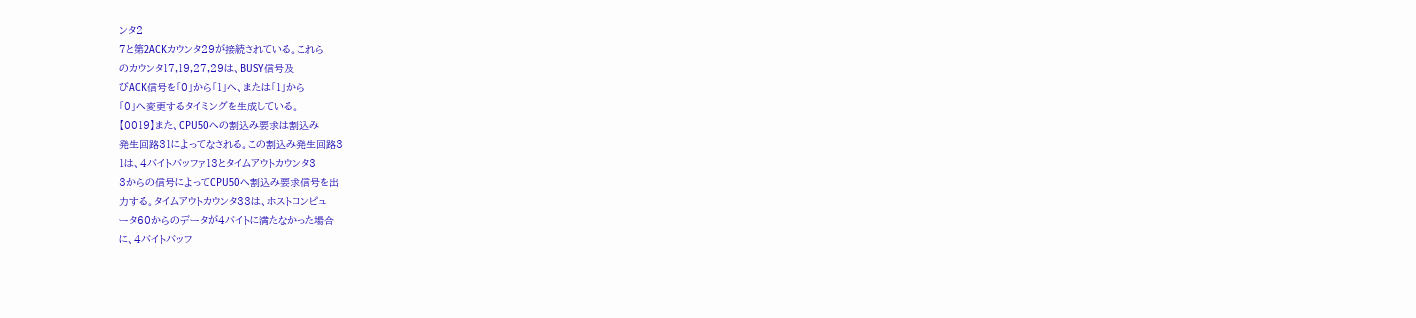ンタ2
7と第2ACKカウンタ29が接続されている。これら
のカウンタ17,19,27,29は、BUSY信号及
びACK信号を「0」から「1」へ、または「1」から
「0」へ変更するタイミングを生成している。
【0019】また、CPU50への割込み要求は割込み
発生回路31によってなされる。この割込み発生回路3
1は、4バイトバッファ13とタイムアウトカウンタ3
3からの信号によってCPU50へ割込み要求信号を出
力する。タイムアウトカウンタ33は、ホストコンピュ
ータ60からのデータが4バイトに満たなかった場合
に、4バイトバッフ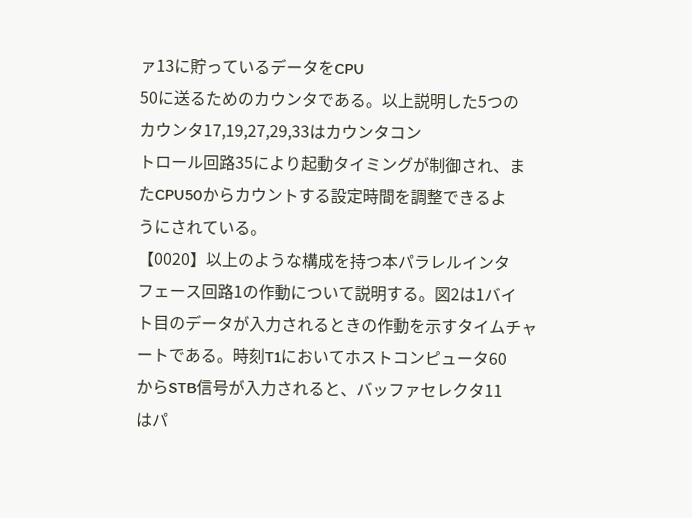ァ13に貯っているデータをCPU
50に送るためのカウンタである。以上説明した5つの
カウンタ17,19,27,29,33はカウンタコン
トロール回路35により起動タイミングが制御され、ま
たCPU50からカウントする設定時間を調整できるよ
うにされている。
【0020】以上のような構成を持つ本パラレルインタ
フェース回路1の作動について説明する。図2は1バイ
ト目のデータが入力されるときの作動を示すタイムチャ
ートである。時刻T1においてホストコンピュータ60
からSTB信号が入力されると、バッファセレクタ11
はパ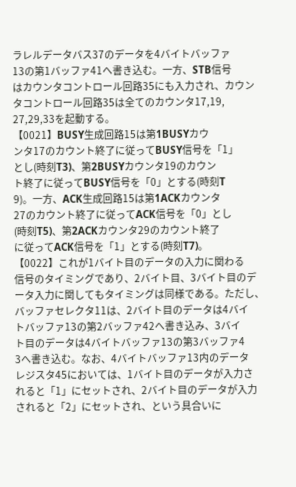ラレルデータバス37のデータを4バイトバッファ
13の第1バッファ41へ書き込む。一方、STB信号
はカウンタコントロール回路35にも入力され、カウン
タコントロール回路35は全てのカウンタ17,19,
27,29,33を起動する。
【0021】BUSY生成回路15は第1BUSYカウ
ンタ17のカウント終了に従ってBUSY信号を「1」
とし(時刻T3)、第2BUSYカウンタ19のカウン
ト終了に従ってBUSY信号を「0」とする(時刻T
9)。一方、ACK生成回路15は第1ACKカウンタ
27のカウント終了に従ってACK信号を「0」とし
(時刻T5)、第2ACKカウンタ29のカウント終了
に従ってACK信号を「1」とする(時刻T7)。
【0022】これが1バイト目のデータの入力に関わる
信号のタイミングであり、2バイト目、3バイト目のデ
ータ入力に関してもタイミングは同様である。ただし、
バッファセレクタ11は、2バイト目のデータは4バイ
トバッファ13の第2バッファ42へ書き込み、3バイ
ト目のデータは4バイトバッファ13の第3バッファ4
3へ書き込む。なお、4バイトバッファ13内のデータ
レジスタ45においては、1バイト目のデータが入力さ
れると「1」にセットされ、2バイト目のデータが入力
されると「2」にセットされ、という具合いに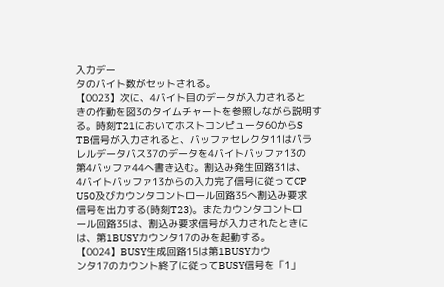入力デー
タのバイト数がセットされる。
【0023】次に、4バイト目のデータが入力されると
きの作動を図3のタイムチャートを参照しながら説明す
る。時刻T21においてホストコンピュータ60からS
TB信号が入力されると、バッファセレクタ11はパラ
レルデータバス37のデータを4バイトバッファ13の
第4バッファ44へ書き込む。割込み発生回路31は、
4バイトバッファ13からの入力完了信号に従ってCP
U50及びカウンタコントロール回路35へ割込み要求
信号を出力する(時刻T23)。またカウンタコントロ
ール回路35は、割込み要求信号が入力されたときに
は、第1BUSYカウンタ17のみを起動する。
【0024】BUSY生成回路15は第1BUSYカウ
ンタ17のカウント終了に従ってBUSY信号を「1」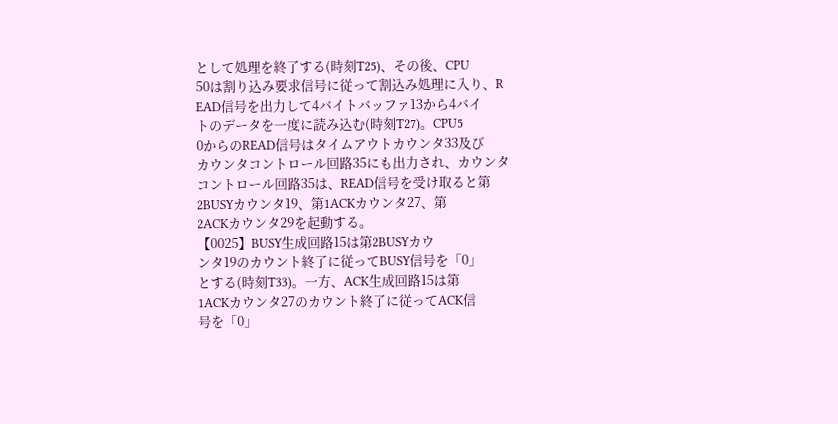として処理を終了する(時刻T25)、その後、CPU
50は割り込み要求信号に従って割込み処理に入り、R
EAD信号を出力して4バイトバッファ13から4バイ
トのデータを一度に読み込む(時刻T27)。CPU5
0からのREAD信号はタイムアウトカウンタ33及び
カウンタコントロール回路35にも出力され、カウンタ
コントロール回路35は、READ信号を受け取ると第
2BUSYカウンタ19、第1ACKカウンタ27、第
2ACKカウンタ29を起動する。
【0025】BUSY生成回路15は第2BUSYカウ
ンタ19のカウント終了に従ってBUSY信号を「0」
とする(時刻T33)。一方、ACK生成回路15は第
1ACKカウンタ27のカウント終了に従ってACK信
号を「0」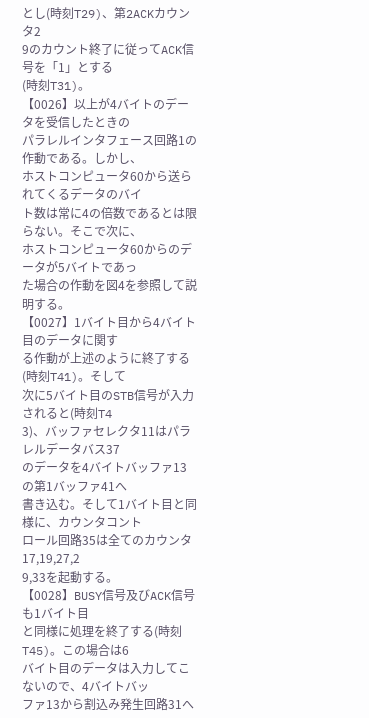とし(時刻T29)、第2ACKカウンタ2
9のカウント終了に従ってACK信号を「1」とする
(時刻T31)。
【0026】以上が4バイトのデータを受信したときの
パラレルインタフェース回路1の作動である。しかし、
ホストコンピュータ60から送られてくるデータのバイ
ト数は常に4の倍数であるとは限らない。そこで次に、
ホストコンピュータ60からのデータが5バイトであっ
た場合の作動を図4を参照して説明する。
【0027】1バイト目から4バイト目のデータに関す
る作動が上述のように終了する(時刻T41)。そして
次に5バイト目のSTB信号が入力されると(時刻T4
3)、バッファセレクタ11はパラレルデータバス37
のデータを4バイトバッファ13の第1バッファ41へ
書き込む。そして1バイト目と同様に、カウンタコント
ロール回路35は全てのカウンタ17,19,27,2
9,33を起動する。
【0028】BUSY信号及びACK信号も1バイト目
と同様に処理を終了する(時刻T45)。この場合は6
バイト目のデータは入力してこないので、4バイトバッ
ファ13から割込み発生回路31へ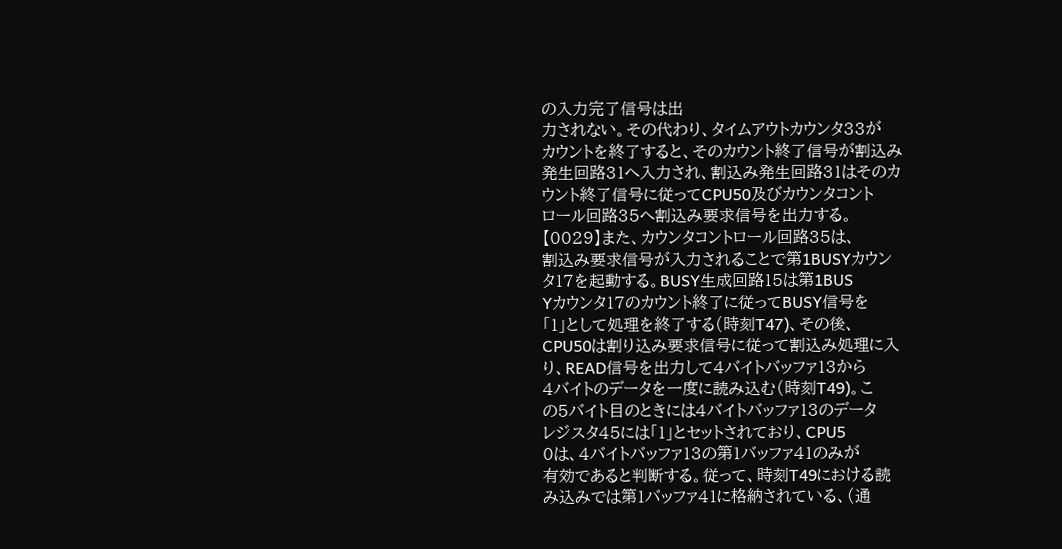の入力完了信号は出
力されない。その代わり、タイムアウトカウンタ33が
カウントを終了すると、そのカウント終了信号が割込み
発生回路31へ入力され、割込み発生回路31はそのカ
ウント終了信号に従ってCPU50及びカウンタコント
ロール回路35へ割込み要求信号を出力する。
【0029】また、カウンタコントロール回路35は、
割込み要求信号が入力されることで第1BUSYカウン
タ17を起動する。BUSY生成回路15は第1BUS
Yカウンタ17のカウント終了に従ってBUSY信号を
「1」として処理を終了する(時刻T47)、その後、
CPU50は割り込み要求信号に従って割込み処理に入
り、READ信号を出力して4バイトバッファ13から
4バイトのデータを一度に読み込む(時刻T49)。こ
の5バイト目のときには4バイトバッファ13のデータ
レジスタ45には「1」とセットされており、CPU5
0は、4バイトバッファ13の第1バッファ41のみが
有効であると判断する。従って、時刻T49における読
み込みでは第1バッファ41に格納されている、(通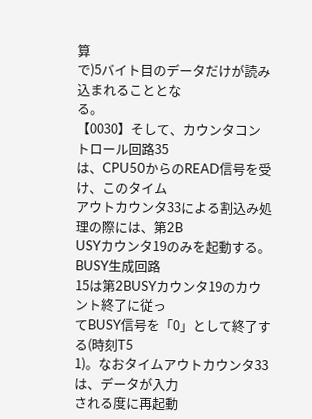算
で)5バイト目のデータだけが読み込まれることとな
る。
【0030】そして、カウンタコントロール回路35
は、CPU50からのREAD信号を受け、このタイム
アウトカウンタ33による割込み処理の際には、第2B
USYカウンタ19のみを起動する。BUSY生成回路
15は第2BUSYカウンタ19のカウント終了に従っ
てBUSY信号を「0」として終了する(時刻T5
1)。なおタイムアウトカウンタ33は、データが入力
される度に再起動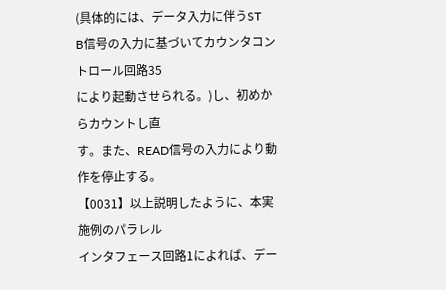(具体的には、データ入力に伴うST
B信号の入力に基づいてカウンタコントロール回路35
により起動させられる。)し、初めからカウントし直
す。また、READ信号の入力により動作を停止する。
【0031】以上説明したように、本実施例のパラレル
インタフェース回路1によれば、デー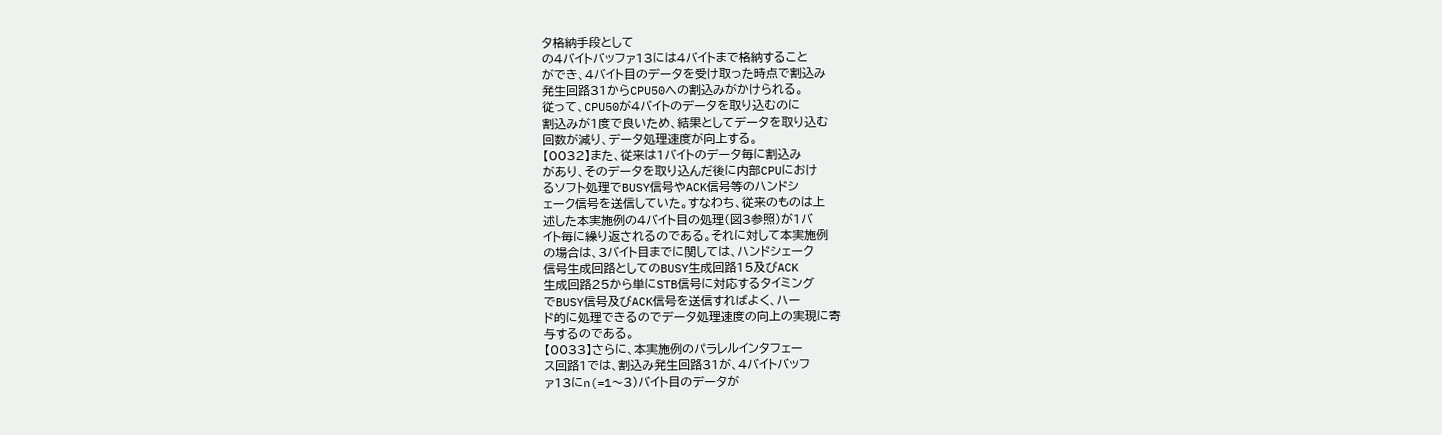タ格納手段として
の4バイトバッファ13には4バイトまで格納すること
ができ、4バイト目のデータを受け取った時点で割込み
発生回路31からCPU50への割込みがかけられる。
従って、CPU50が4バイトのデータを取り込むのに
割込みが1度で良いため、結果としてデータを取り込む
回数が減り、データ処理速度が向上する。
【0032】また、従来は1バイトのデータ毎に割込み
があり、そのデータを取り込んだ後に内部CPUにおけ
るソフト処理でBUSY信号やACK信号等のハンドシ
ェーク信号を送信していた。すなわち、従来のものは上
述した本実施例の4バイト目の処理(図3参照)が1バ
イト毎に繰り返されるのである。それに対して本実施例
の場合は、3バイト目までに関しては、ハンドシェーク
信号生成回路としてのBUSY生成回路15及びACK
生成回路25から単にSTB信号に対応するタイミング
でBUSY信号及びACK信号を送信すればよく、ハー
ド的に処理できるのでデータ処理速度の向上の実現に寄
与するのである。
【0033】さらに、本実施例のパラレルインタフェー
ス回路1では、割込み発生回路31が、4バイトバッフ
ァ13にn(=1〜3)バイト目のデータが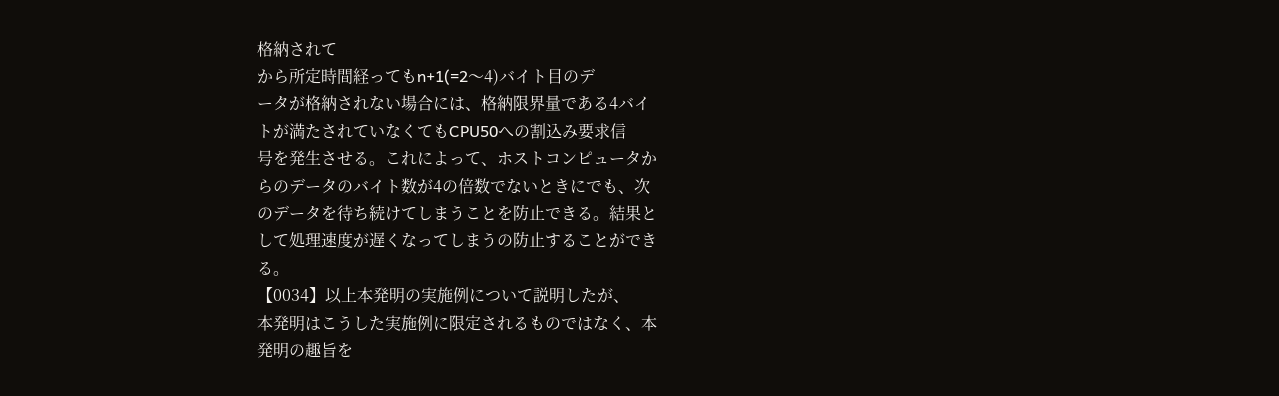格納されて
から所定時間経ってもn+1(=2〜4)バイト目のデ
ータが格納されない場合には、格納限界量である4バイ
トが満たされていなくてもCPU50への割込み要求信
号を発生させる。これによって、ホストコンピュータか
らのデータのバイト数が4の倍数でないときにでも、次
のデータを待ち続けてしまうことを防止できる。結果と
して処理速度が遅くなってしまうの防止することができ
る。
【0034】以上本発明の実施例について説明したが、
本発明はこうした実施例に限定されるものではなく、本
発明の趣旨を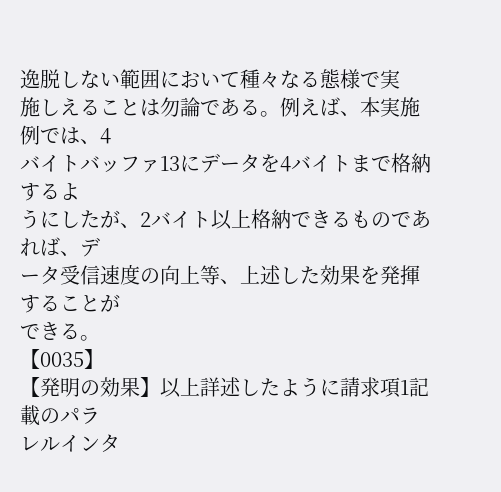逸脱しない範囲において種々なる態様で実
施しえることは勿論である。例えば、本実施例では、4
バイトバッファ13にデータを4バイトまで格納するよ
うにしたが、2バイト以上格納できるものであれば、デ
ータ受信速度の向上等、上述した効果を発揮することが
できる。
【0035】
【発明の効果】以上詳述したように請求項1記載のパラ
レルインタ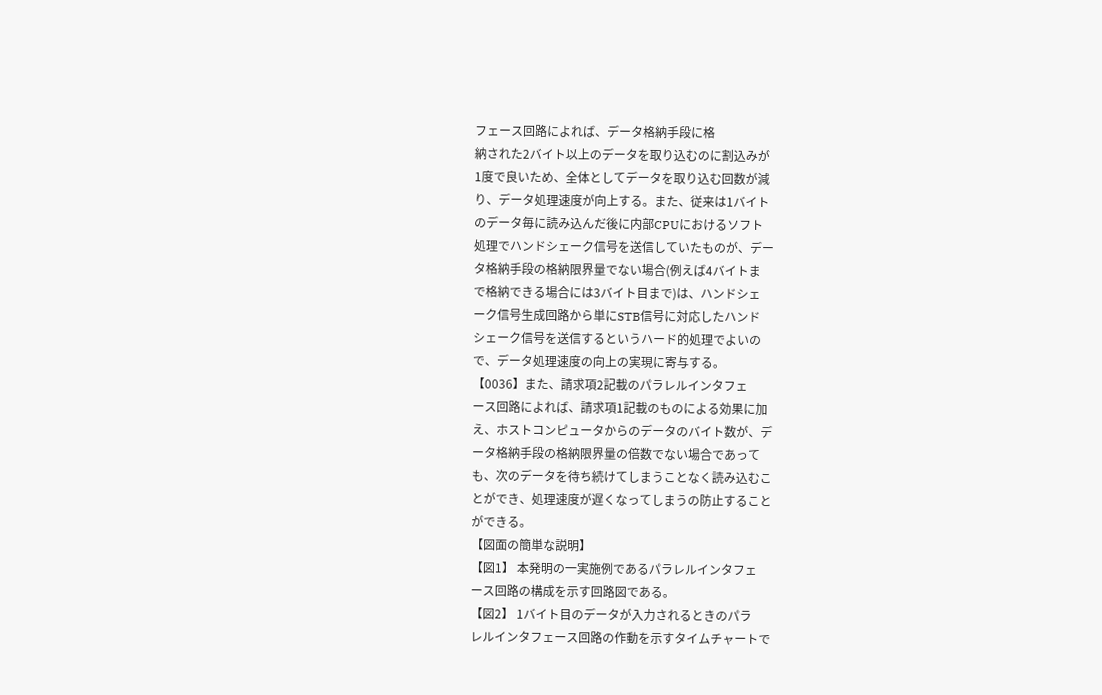フェース回路によれば、データ格納手段に格
納された2バイト以上のデータを取り込むのに割込みが
1度で良いため、全体としてデータを取り込む回数が減
り、データ処理速度が向上する。また、従来は1バイト
のデータ毎に読み込んだ後に内部CPUにおけるソフト
処理でハンドシェーク信号を送信していたものが、デー
タ格納手段の格納限界量でない場合(例えば4バイトま
で格納できる場合には3バイト目まで)は、ハンドシェ
ーク信号生成回路から単にSTB信号に対応したハンド
シェーク信号を送信するというハード的処理でよいの
で、データ処理速度の向上の実現に寄与する。
【0036】また、請求項2記載のパラレルインタフェ
ース回路によれば、請求項1記載のものによる効果に加
え、ホストコンピュータからのデータのバイト数が、デ
ータ格納手段の格納限界量の倍数でない場合であって
も、次のデータを待ち続けてしまうことなく読み込むこ
とができ、処理速度が遅くなってしまうの防止すること
ができる。
【図面の簡単な説明】
【図1】 本発明の一実施例であるパラレルインタフェ
ース回路の構成を示す回路図である。
【図2】 1バイト目のデータが入力されるときのパラ
レルインタフェース回路の作動を示すタイムチャートで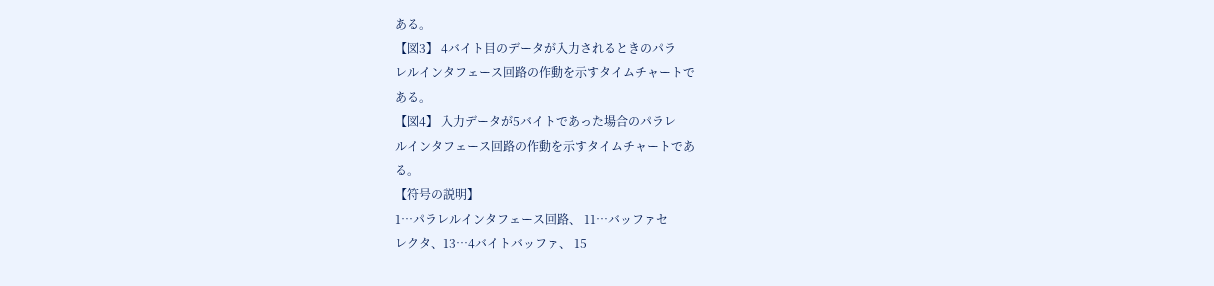ある。
【図3】 4バイト目のデータが入力されるときのパラ
レルインタフェース回路の作動を示すタイムチャートで
ある。
【図4】 入力データが5バイトであった場合のパラレ
ルインタフェース回路の作動を示すタイムチャートであ
る。
【符号の説明】
1…パラレルインタフェース回路、 11…バッファセ
レクタ、13…4バイトバッファ、 15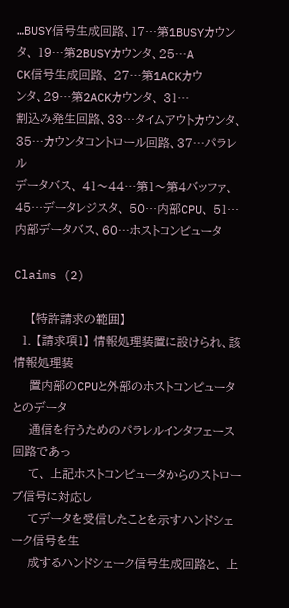…BUSY信号生成回路、17…第1BUSYカウン
タ、 19…第2BUSYカウンタ、25…A
CK信号生成回路、 27…第1ACKカウ
ンタ、29…第2ACKカウンタ、 31…
割込み発生回路、33…タイムアウトカウンタ、
35…カウンタコントロール回路、37…パラレル
データバス、 41〜44…第1〜第4バッファ、
45…データレジスタ、 50…内部CPU、 51…
内部データバス、60…ホストコンピュータ

Claims (2)

    【特許請求の範囲】
  1. 【請求項1】 情報処理装置に設けられ、該情報処理装
    置内部のCPUと外部のホストコンピュータとのデータ
    通信を行うためのパラレルインタフェース回路であっ
    て、 上記ホストコンピュータからのストローブ信号に対応し
    てデータを受信したことを示すハンドシェーク信号を生
    成するハンドシェーク信号生成回路と、 上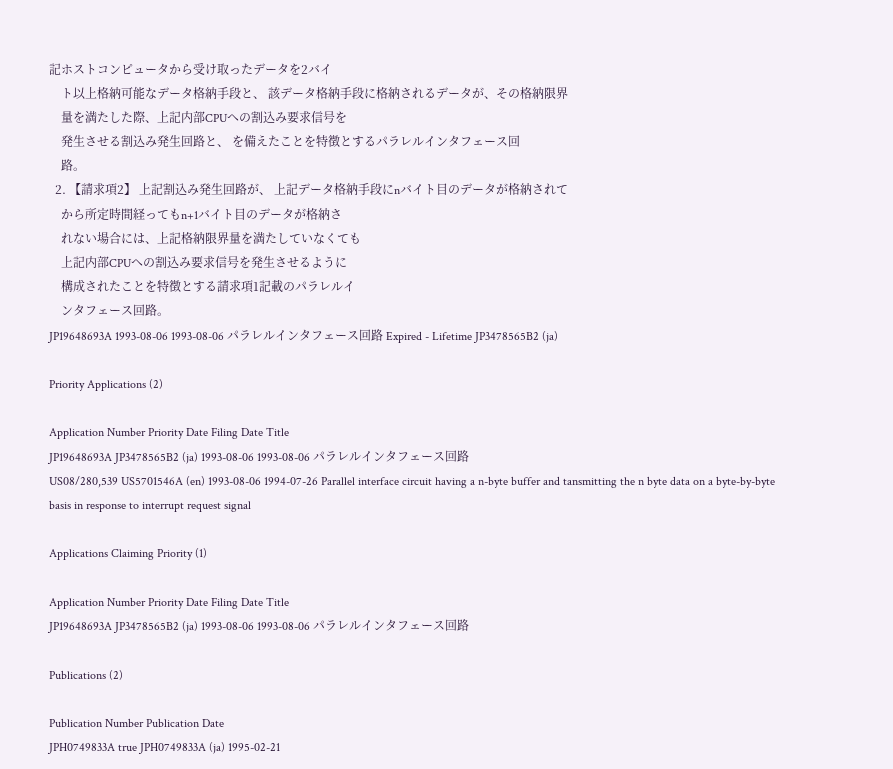記ホストコンピュータから受け取ったデータを2バイ
    ト以上格納可能なデータ格納手段と、 該データ格納手段に格納されるデータが、その格納限界
    量を満たした際、上記内部CPUへの割込み要求信号を
    発生させる割込み発生回路と、 を備えたことを特徴とするパラレルインタフェース回
    路。
  2. 【請求項2】 上記割込み発生回路が、 上記データ格納手段にnバイト目のデータが格納されて
    から所定時間経ってもn+1バイト目のデータが格納さ
    れない場合には、上記格納限界量を満たしていなくても
    上記内部CPUへの割込み要求信号を発生させるように
    構成されたことを特徴とする請求項1記載のパラレルイ
    ンタフェース回路。
JP19648693A 1993-08-06 1993-08-06 パラレルインタフェース回路 Expired - Lifetime JP3478565B2 (ja)

Priority Applications (2)

Application Number Priority Date Filing Date Title
JP19648693A JP3478565B2 (ja) 1993-08-06 1993-08-06 パラレルインタフェース回路
US08/280,539 US5701546A (en) 1993-08-06 1994-07-26 Parallel interface circuit having a n-byte buffer and tansmitting the n byte data on a byte-by-byte basis in response to interrupt request signal

Applications Claiming Priority (1)

Application Number Priority Date Filing Date Title
JP19648693A JP3478565B2 (ja) 1993-08-06 1993-08-06 パラレルインタフェース回路

Publications (2)

Publication Number Publication Date
JPH0749833A true JPH0749833A (ja) 1995-02-21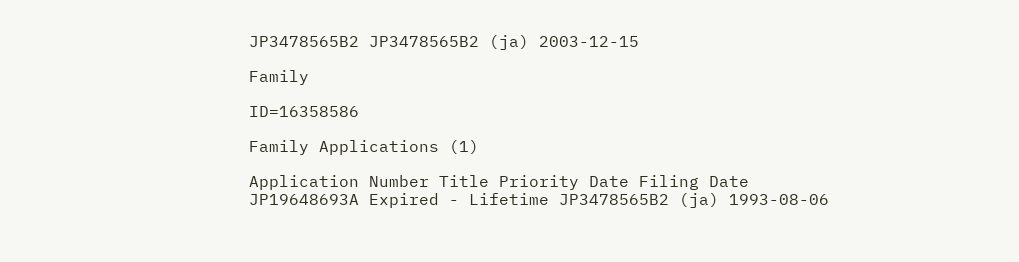JP3478565B2 JP3478565B2 (ja) 2003-12-15

Family

ID=16358586

Family Applications (1)

Application Number Title Priority Date Filing Date
JP19648693A Expired - Lifetime JP3478565B2 (ja) 1993-08-06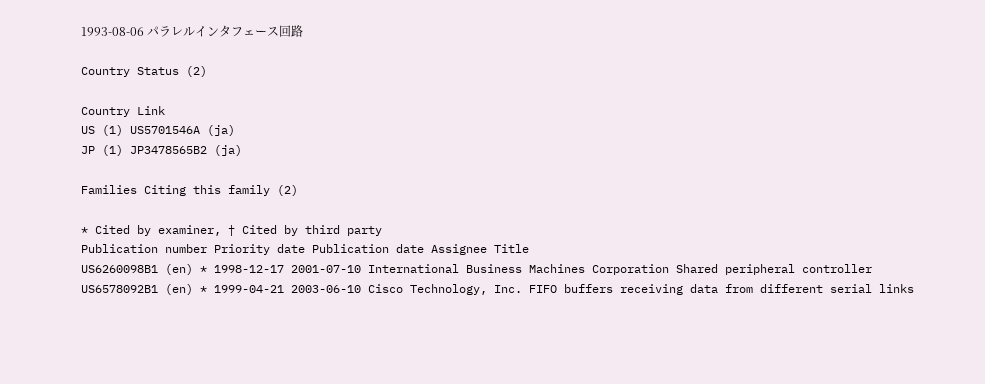1993-08-06 パラレルインタフェース回路

Country Status (2)

Country Link
US (1) US5701546A (ja)
JP (1) JP3478565B2 (ja)

Families Citing this family (2)

* Cited by examiner, † Cited by third party
Publication number Priority date Publication date Assignee Title
US6260098B1 (en) * 1998-12-17 2001-07-10 International Business Machines Corporation Shared peripheral controller
US6578092B1 (en) * 1999-04-21 2003-06-10 Cisco Technology, Inc. FIFO buffers receiving data from different serial links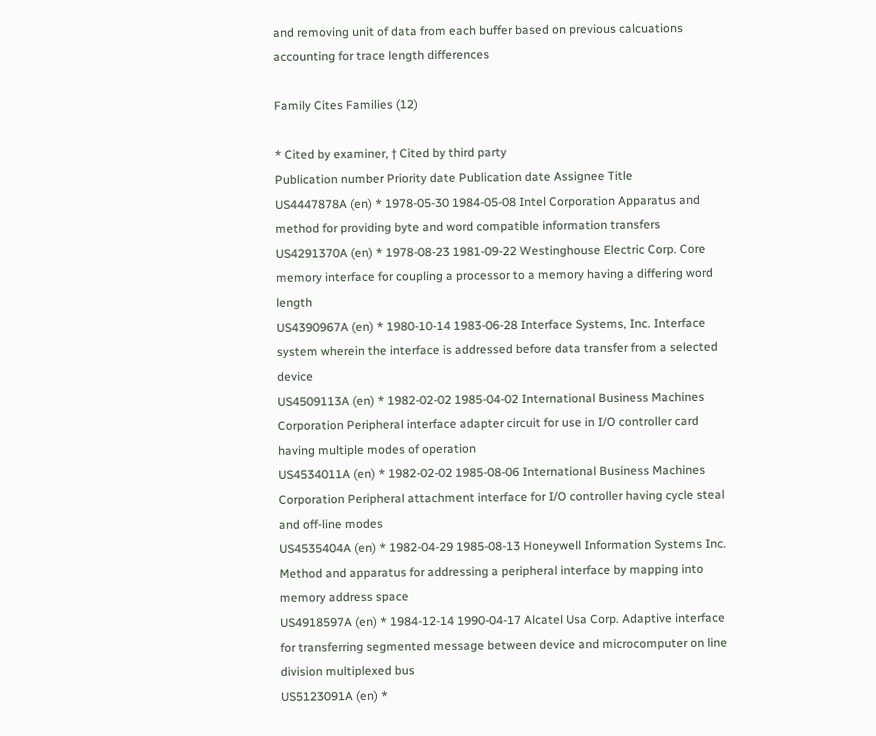and removing unit of data from each buffer based on previous calcuations accounting for trace length differences

Family Cites Families (12)

* Cited by examiner, † Cited by third party
Publication number Priority date Publication date Assignee Title
US4447878A (en) * 1978-05-30 1984-05-08 Intel Corporation Apparatus and method for providing byte and word compatible information transfers
US4291370A (en) * 1978-08-23 1981-09-22 Westinghouse Electric Corp. Core memory interface for coupling a processor to a memory having a differing word length
US4390967A (en) * 1980-10-14 1983-06-28 Interface Systems, Inc. Interface system wherein the interface is addressed before data transfer from a selected device
US4509113A (en) * 1982-02-02 1985-04-02 International Business Machines Corporation Peripheral interface adapter circuit for use in I/O controller card having multiple modes of operation
US4534011A (en) * 1982-02-02 1985-08-06 International Business Machines Corporation Peripheral attachment interface for I/O controller having cycle steal and off-line modes
US4535404A (en) * 1982-04-29 1985-08-13 Honeywell Information Systems Inc. Method and apparatus for addressing a peripheral interface by mapping into memory address space
US4918597A (en) * 1984-12-14 1990-04-17 Alcatel Usa Corp. Adaptive interface for transferring segmented message between device and microcomputer on line division multiplexed bus
US5123091A (en) *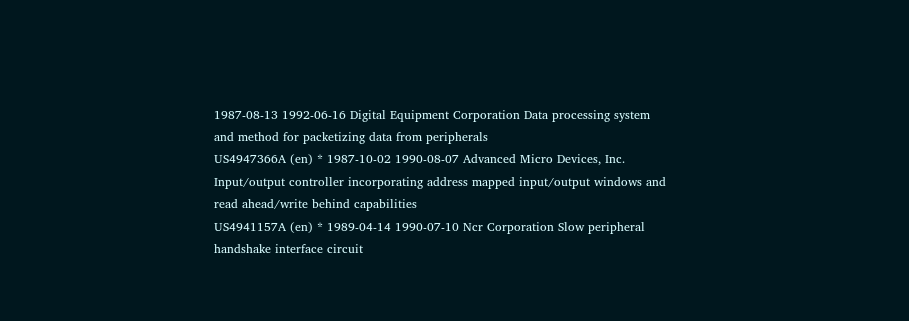1987-08-13 1992-06-16 Digital Equipment Corporation Data processing system and method for packetizing data from peripherals
US4947366A (en) * 1987-10-02 1990-08-07 Advanced Micro Devices, Inc. Input/output controller incorporating address mapped input/output windows and read ahead/write behind capabilities
US4941157A (en) * 1989-04-14 1990-07-10 Ncr Corporation Slow peripheral handshake interface circuit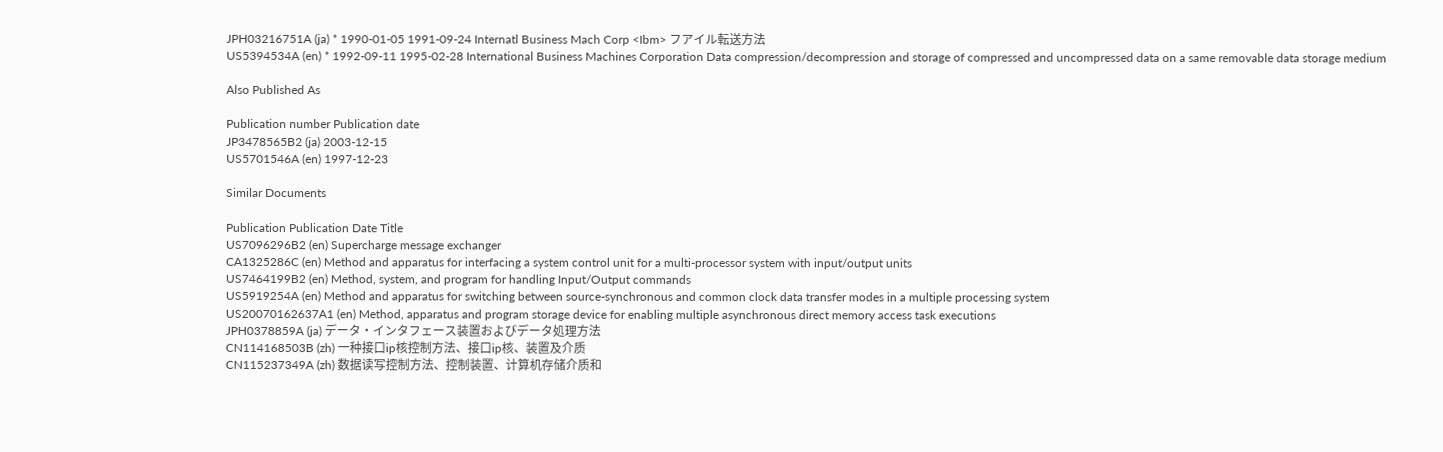JPH03216751A (ja) * 1990-01-05 1991-09-24 Internatl Business Mach Corp <Ibm> フアイル転送方法
US5394534A (en) * 1992-09-11 1995-02-28 International Business Machines Corporation Data compression/decompression and storage of compressed and uncompressed data on a same removable data storage medium

Also Published As

Publication number Publication date
JP3478565B2 (ja) 2003-12-15
US5701546A (en) 1997-12-23

Similar Documents

Publication Publication Date Title
US7096296B2 (en) Supercharge message exchanger
CA1325286C (en) Method and apparatus for interfacing a system control unit for a multi-processor system with input/output units
US7464199B2 (en) Method, system, and program for handling Input/Output commands
US5919254A (en) Method and apparatus for switching between source-synchronous and common clock data transfer modes in a multiple processing system
US20070162637A1 (en) Method, apparatus and program storage device for enabling multiple asynchronous direct memory access task executions
JPH0378859A (ja) データ・インタフェース装置およびデータ処理方法
CN114168503B (zh) 一种接口ip核控制方法、接口ip核、装置及介质
CN115237349A (zh) 数据读写控制方法、控制装置、计算机存储介质和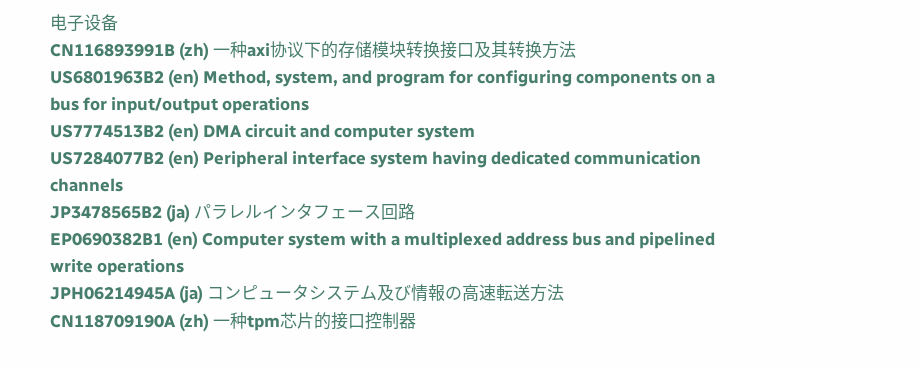电子设备
CN116893991B (zh) 一种axi协议下的存储模块转换接口及其转换方法
US6801963B2 (en) Method, system, and program for configuring components on a bus for input/output operations
US7774513B2 (en) DMA circuit and computer system
US7284077B2 (en) Peripheral interface system having dedicated communication channels
JP3478565B2 (ja) パラレルインタフェース回路
EP0690382B1 (en) Computer system with a multiplexed address bus and pipelined write operations
JPH06214945A (ja) コンピュータシステム及び情報の高速転送方法
CN118709190A (zh) 一种tpm芯片的接口控制器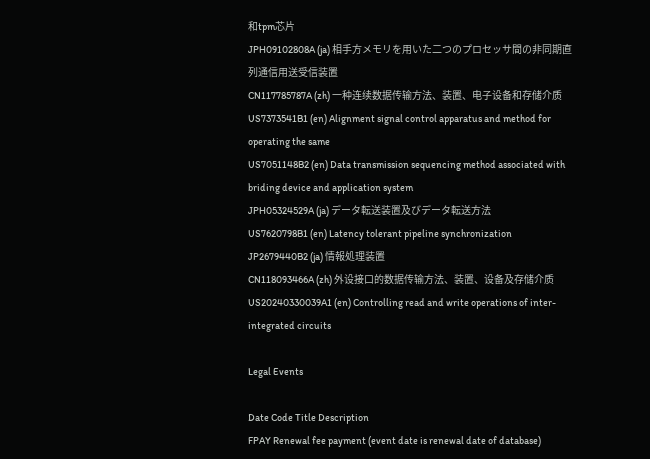和tpm芯片
JPH09102808A (ja) 相手方メモリを用いた二つのプロセッサ間の非同期直列通信用送受信装置
CN117785787A (zh) 一种连续数据传输方法、装置、电子设备和存储介质
US7373541B1 (en) Alignment signal control apparatus and method for operating the same
US7051148B2 (en) Data transmission sequencing method associated with briding device and application system
JPH05324529A (ja) データ転送装置及びデータ転送方法
US7620798B1 (en) Latency tolerant pipeline synchronization
JP2679440B2 (ja) 情報処理装置
CN118093466A (zh) 外设接口的数据传输方法、装置、设备及存储介质
US20240330039A1 (en) Controlling read and write operations of inter-integrated circuits

Legal Events

Date Code Title Description
FPAY Renewal fee payment (event date is renewal date of database)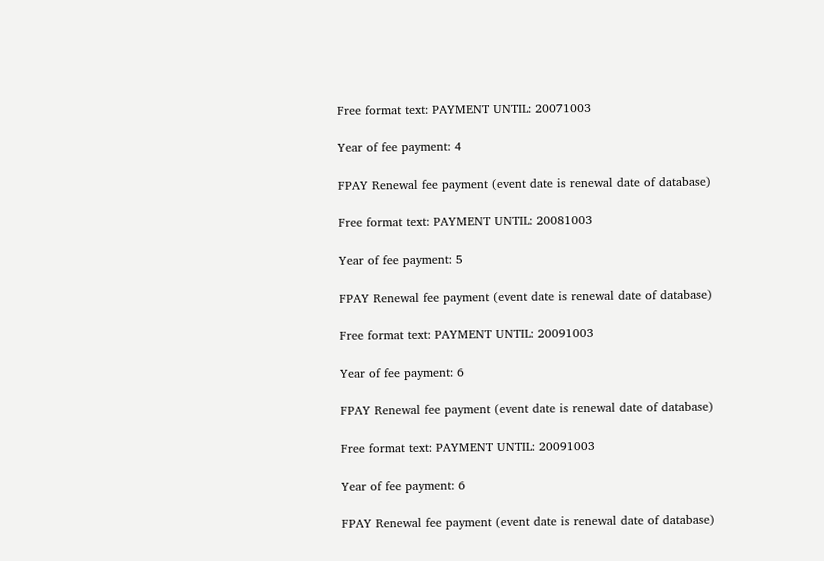Free format text: PAYMENT UNTIL: 20071003

Year of fee payment: 4

FPAY Renewal fee payment (event date is renewal date of database)

Free format text: PAYMENT UNTIL: 20081003

Year of fee payment: 5

FPAY Renewal fee payment (event date is renewal date of database)

Free format text: PAYMENT UNTIL: 20091003

Year of fee payment: 6

FPAY Renewal fee payment (event date is renewal date of database)

Free format text: PAYMENT UNTIL: 20091003

Year of fee payment: 6

FPAY Renewal fee payment (event date is renewal date of database)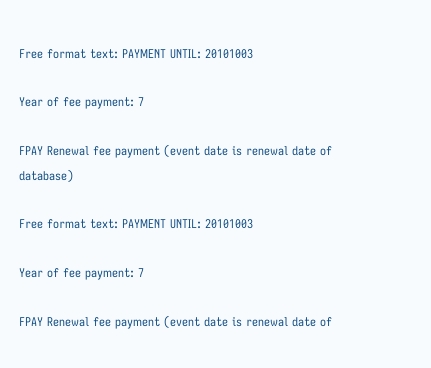Free format text: PAYMENT UNTIL: 20101003

Year of fee payment: 7

FPAY Renewal fee payment (event date is renewal date of database)

Free format text: PAYMENT UNTIL: 20101003

Year of fee payment: 7

FPAY Renewal fee payment (event date is renewal date of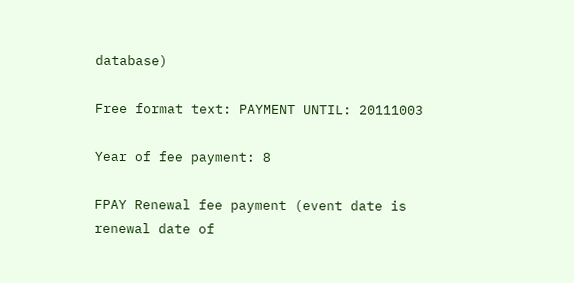database)

Free format text: PAYMENT UNTIL: 20111003

Year of fee payment: 8

FPAY Renewal fee payment (event date is renewal date of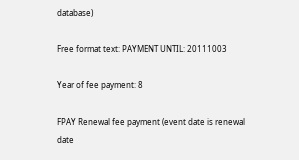database)

Free format text: PAYMENT UNTIL: 20111003

Year of fee payment: 8

FPAY Renewal fee payment (event date is renewal date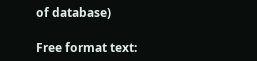of database)

Free format text: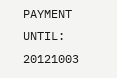PAYMENT UNTIL: 20121003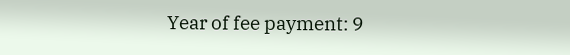Year of fee payment: 9